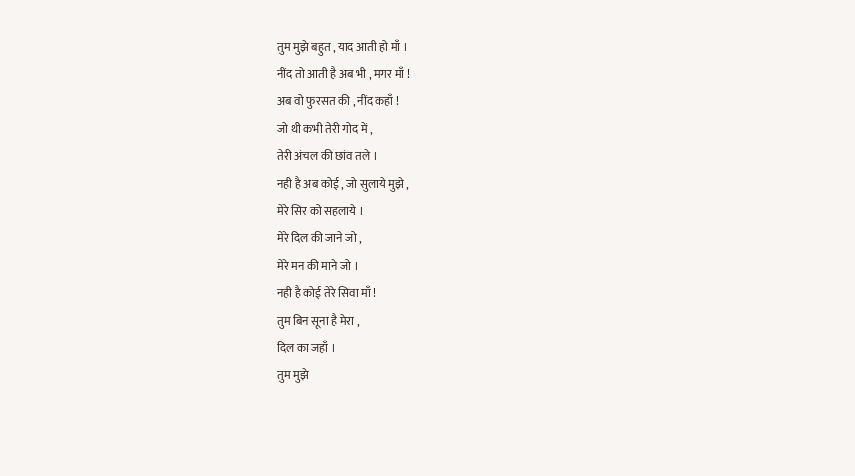तुम मुझे बहुत , याद आती हो माँ ।
नींद तो आती है अब भी , मगर माँ !
अब वो फुरसत की , नींद कहाँ !
जो थी कभी तेरी गोद में ,
तेरी अंचल की छांव तले ।
नही है अब कोई , जो सुलाये मुझे ,
मेरे सिर को सहलाये ।
मेरे दिल की जाने जो ,
मेरे मन की माने जो ।
नही है कोई तेरे सिवा माँ !
तुम बिन सूना है मेरा ,
दिल का जहाँ ।
तुम मुझे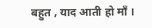बहुत , याद आती हो माँ ।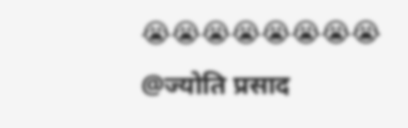😭😭😭😭😭😭😭😭
@ज्योति प्रसाद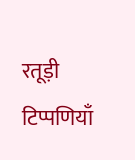रतूड़ी
टिप्पणियाँ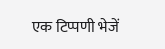एक टिप्पणी भेजें